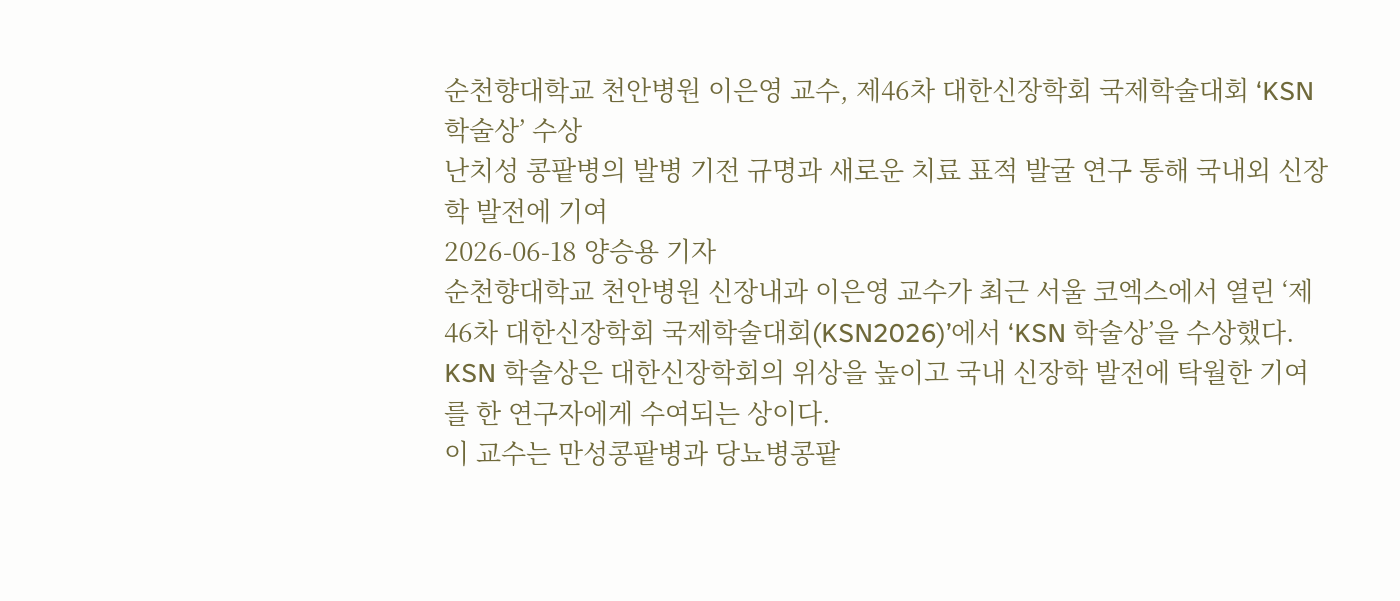순천향대학교 천안병원 이은영 교수, 제46차 대한신장학회 국제학술대회 ‘KSN 학술상’ 수상
난치성 콩팥병의 발병 기전 규명과 새로운 치료 표적 발굴 연구 통해 국내외 신장학 발전에 기여
2026-06-18 양승용 기자
순천향대학교 천안병원 신장내과 이은영 교수가 최근 서울 코엑스에서 열린 ‘제46차 대한신장학회 국제학술대회(KSN2026)’에서 ‘KSN 학술상’을 수상했다.
KSN 학술상은 대한신장학회의 위상을 높이고 국내 신장학 발전에 탁월한 기여를 한 연구자에게 수여되는 상이다.
이 교수는 만성콩팥병과 당뇨병콩팥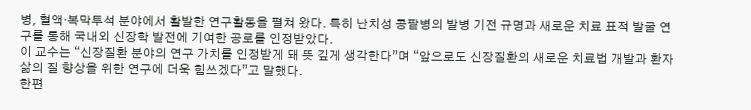병, 혈액·복막투석 분야에서 활발한 연구활동을 펼쳐 왔다. 특히 난치성 콩팥병의 발병 기전 규명과 새로운 치료 표적 발굴 연구를 통해 국내외 신장학 발전에 기여한 공로를 인정받았다.
이 교수는 “신장질환 분야의 연구 가치를 인정받게 돼 뜻 깊게 생각한다”며 “앞으로도 신장질환의 새로운 치료법 개발과 환자 삶의 질 향상을 위한 연구에 더욱 힘쓰겠다”고 말했다.
한편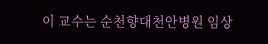이 교수는 순천향대천안병원 임상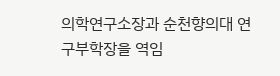의학연구소장과 순천향의대 연구부학장을 역임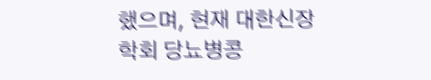했으며, 현재 대한신장학회 당뇨병콩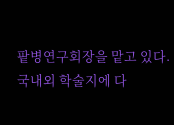팥병연구회장을 맡고 있다. 국내외 학술지에 다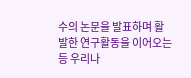수의 논문을 발표하며 활발한 연구활동을 이어오는 등 우리나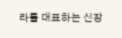라를 대표하는 신장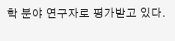학 분야 연구자로 평가받고 있다.